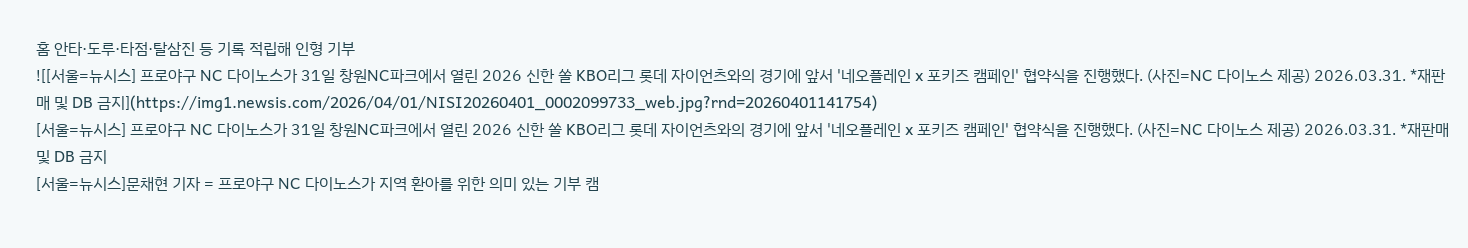홈 안타·도루·타점·탈삼진 등 기록 적립해 인형 기부
![[서울=뉴시스] 프로야구 NC 다이노스가 31일 창원NC파크에서 열린 2026 신한 쏠 KBO리그 롯데 자이언츠와의 경기에 앞서 '네오플레인 x 포키즈 캠페인' 협약식을 진행했다. (사진=NC 다이노스 제공) 2026.03.31. *재판매 및 DB 금지](https://img1.newsis.com/2026/04/01/NISI20260401_0002099733_web.jpg?rnd=20260401141754)
[서울=뉴시스] 프로야구 NC 다이노스가 31일 창원NC파크에서 열린 2026 신한 쏠 KBO리그 롯데 자이언츠와의 경기에 앞서 '네오플레인 x 포키즈 캠페인' 협약식을 진행했다. (사진=NC 다이노스 제공) 2026.03.31. *재판매 및 DB 금지
[서울=뉴시스]문채현 기자 = 프로야구 NC 다이노스가 지역 환아를 위한 의미 있는 기부 캠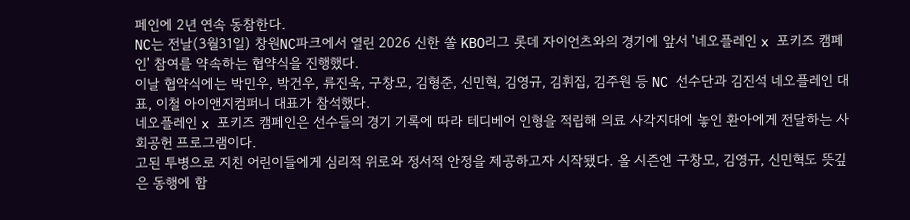페인에 2년 연속 동참한다.
NC는 전날(3월31일) 창원NC파크에서 열린 2026 신한 쏠 KBO리그 롯데 자이언츠와의 경기에 앞서 '네오플레인 x 포키즈 캠페인' 참여를 약속하는 협약식을 진행했다.
이날 협약식에는 박민우, 박건우, 류진욱, 구창모, 김형준, 신민혁, 김영규, 김휘집, 김주원 등 NC 선수단과 김진석 네오플레인 대표, 이철 아이앤지컴퍼니 대표가 참석했다.
네오플레인 x 포키즈 캠페인은 선수들의 경기 기록에 따라 테디베어 인형을 적립해 의료 사각지대에 놓인 환아에게 전달하는 사회공헌 프로그램이다.
고된 투병으로 지친 어린이들에게 심리적 위로와 정서적 안정을 제공하고자 시작됐다. 올 시즌엔 구창모, 김영규, 신민혁도 뜻깊은 동행에 함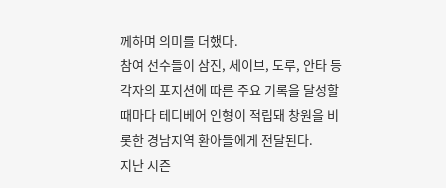께하며 의미를 더했다.
참여 선수들이 삼진, 세이브, 도루, 안타 등 각자의 포지션에 따른 주요 기록을 달성할 때마다 테디베어 인형이 적립돼 창원을 비롯한 경남지역 환아들에게 전달된다.
지난 시즌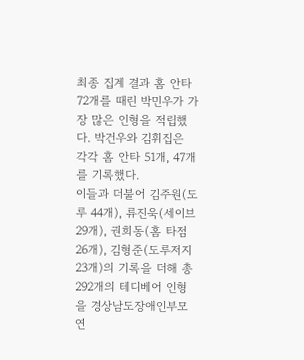최종 집계 결과 홈 안타 72개를 때린 박민우가 가장 많은 인형을 적립했다. 박건우와 김휘집은 각각 홈 안타 51개, 47개를 기록했다.
이들과 더불어 김주원(도루 44개), 류진욱(세이브 29개), 권희동(홈 타점 26개), 김형준(도루저지 23개)의 기록을 더해 총 292개의 테디베어 인형을 경상남도장애인부모연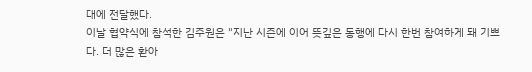대에 전달했다.
이날 협약식에 참석한 김주원은 "지난 시즌에 이어 뜻깊은 동행에 다시 한번 참여하게 돼 기쁘다. 더 많은 환아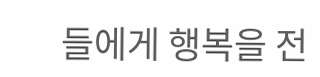들에게 행복을 전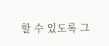할 수 있도록 그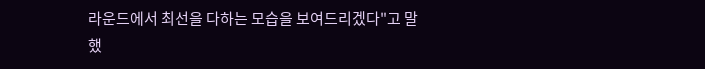라운드에서 최선을 다하는 모습을 보여드리겠다"고 말했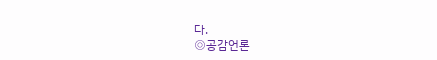다.
◎공감언론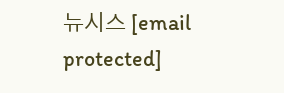뉴시스 [email protected]